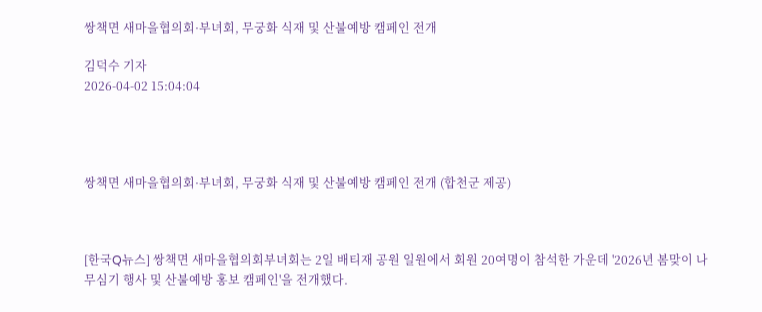쌍책면 새마을협의회·부녀회, 무궁화 식재 및 산불예방 캠페인 전개

김덕수 기자
2026-04-02 15:04:04




쌍책면 새마을협의회·부녀회, 무궁화 식재 및 산불예방 캠페인 전개 (합천군 제공)



[한국Q뉴스] 쌍책면 새마을협의회부녀회는 2일 배티재 공원 일원에서 회원 20여명이 참석한 가운데 '2026년 봄맞이 나무심기 행사 및 산불예방 홍보 캠페인'을 전개했다.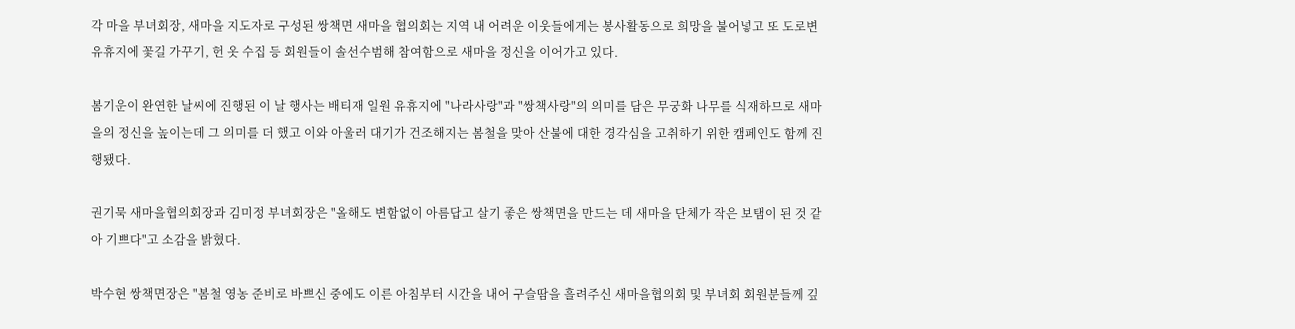각 마을 부녀회장, 새마을 지도자로 구성된 쌍책면 새마을 협의회는 지역 내 어려운 이웃들에게는 봉사활동으로 희망을 불어넣고 또 도로변 유휴지에 꽃길 가꾸기, 헌 옷 수집 등 회원들이 솔선수범해 참여함으로 새마을 정신을 이어가고 있다.

봄기운이 완연한 날씨에 진행된 이 날 행사는 배티재 일원 유휴지에 "나라사랑"과 "쌍책사랑"의 의미를 담은 무궁화 나무를 식재하므로 새마을의 정신을 높이는데 그 의미를 더 했고 이와 아울러 대기가 건조해지는 봄철을 맞아 산불에 대한 경각심을 고취하기 위한 캠페인도 함께 진행됐다.

권기묵 새마을협의회장과 김미정 부녀회장은 "올해도 변함없이 아름답고 살기 좋은 쌍책면을 만드는 데 새마을 단체가 작은 보탬이 된 것 같아 기쁘다"고 소감을 밝혔다.

박수현 쌍책면장은 "봄철 영농 준비로 바쁘신 중에도 이른 아침부터 시간을 내어 구슬땀을 흘려주신 새마을협의회 및 부녀회 회원분들께 깊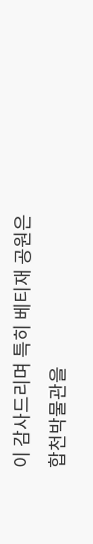이 감사드리며 특히 베티재 공원은 합천박물관을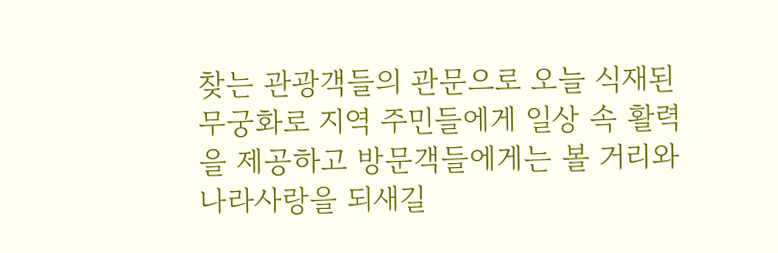찾는 관광객들의 관문으로 오늘 식재된 무궁화로 지역 주민들에게 일상 속 활력을 제공하고 방문객들에게는 볼 거리와 나라사랑을 되새길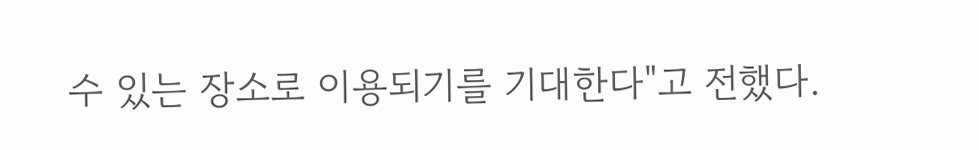수 있는 장소로 이용되기를 기대한다"고 전했다.